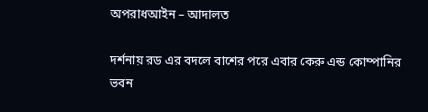অপরাধআইন – আদালত

দর্শনায় রড এর বদলে বাশের পরে এবার কেরু এন্ড কোম্পানির ভবন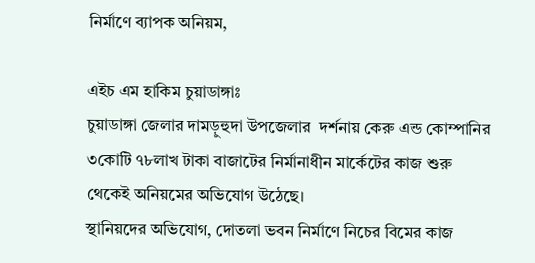নির্মাণে ব্যাপক অনিয়ম,

এইচ এম হাকিম চুয়াডাঙ্গাঃ
চুয়াডাঙ্গা জেলার দামড়ুহুদা উপজেলার  দর্শনায় কেরু এন্ড কোম্পানির ৩কোটি ৭৮লাখ টাকা বাজাটের নির্মানাধীন মার্কেটের কাজ শুরু থেকেই অনিয়মের অভিযোগ উঠেছে।
স্থানিয়দের অভিযোগ, দোতলা ভবন নির্মাণে নিচের বিমের কাজ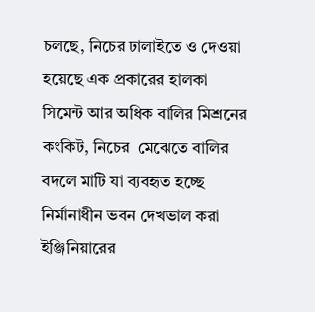চলছে, নিচের ঢালাইতে ও দেওয়া হয়েছে এক প্রকারের হালকা সিমেন্ট আর অধিক বালির মিশ্রনের কংকিট, নিচের  মেঝেতে বালির বদলে মাটি যা ব্যবহৃত হচ্ছে নির্মানাধীন ভবন দেখভাল করা ইঞ্জিনিয়ারের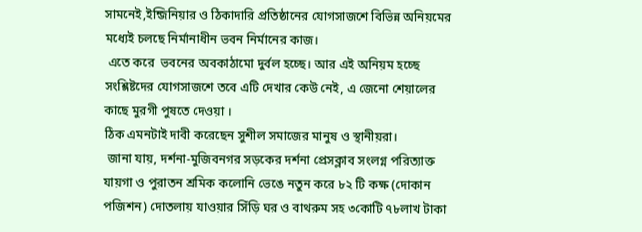সামনেই,ইন্জিনিয়ার ও ঠিকাদারি প্রতিষ্ঠানের যোগসাজশে বিভিন্ন অনিয়মের মধ্যেই চলছে নির্মানাধীন ভবন নির্মানের কাজ।
 এতে করে  ভবনের অবকাঠামো দুর্বল হচ্ছে। আর এই অনিয়ম হচ্ছে সংশ্লিষ্টদের যোগসাজশে তবে এটি দেখার কেউ নেই, এ জেনো শেয়ালের কাছে মুরগী পুষতে দেওয়া ।
ঠিক এমনটাই দাবী করেছেন সুশীল সমাজের মানুষ ও স্থানীয়রা।
 জানা যায়, দর্শনা-মুজিবনগর সড়কের দর্শনা প্রেসক্লাব সংলগ্ন পরিত্যাক্ত যায়গা ও পুরাতন শ্রমিক কলোনি ভেঙে নতুন করে ৮২ টি কক্ষ (দোকান পজিশন) দোতলায় যাওয়ার সিঁড়ি ঘর ও বাথরুম সহ ৩কোটি ৭৮লাখ টাকা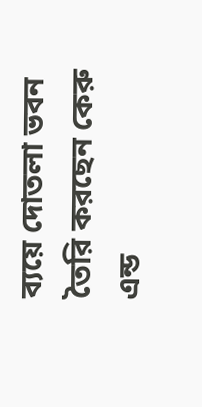ব্যয়ে দোতলা ভবন তৈরি করছেন কেরু এন্ড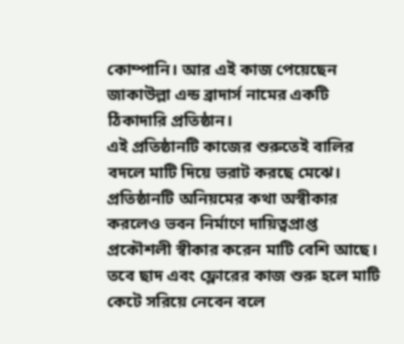কোম্পানি। আর এই কাজ পেয়েছেন জাকাউল্লা এন্ড ব্রাদার্স নামের একটি ঠিকাদারি প্রতিষ্ঠান।
এই প্রতিষ্ঠানটি কাজের শুরুতেই বালির বদলে মাটি দিয়ে ভরাট করছে মেঝে। প্রতিষ্ঠানটি অনিয়মের কথা অস্বীকার করলেও ভবন নির্মাণে দায়িত্বপ্রাপ্ত প্রকৌশলী স্বীকার করেন মাটি বেশি আছে। তবে ছাদ এবং ফ্লোরের কাজ শুরু হলে মাটি কেটে সরিয়ে নেবেন বলে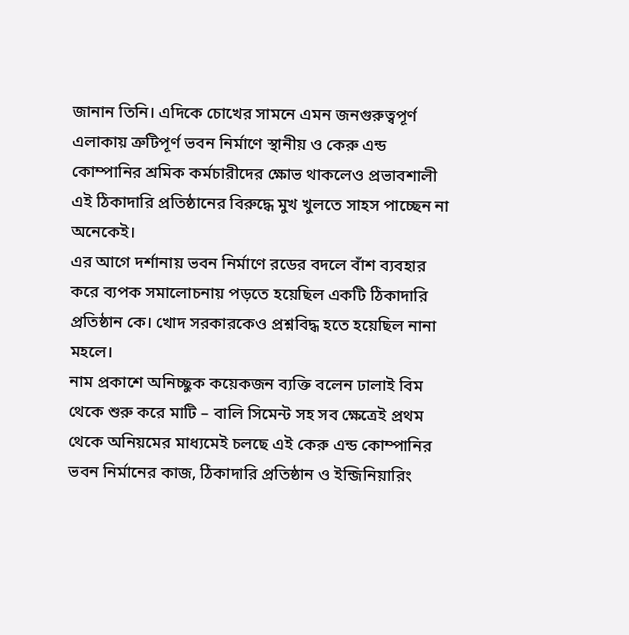জানান তিনি। এদিকে চোখের সামনে এমন জনগুরুত্বপূর্ণ এলাকায় ত্রুটিপূর্ণ ভবন নির্মাণে স্থানীয় ও কেরু এন্ড কোম্পানির শ্রমিক কর্মচারীদের ক্ষোভ থাকলেও প্রভাবশালী এই ঠিকাদারি প্রতিষ্ঠানের বিরুদ্ধে মুখ খুলতে সাহস পাচ্ছেন না অনেকেই।
এর আগে দর্শানায় ভবন নির্মাণে রডের বদলে বাঁশ ব্যবহার করে ব্যপক সমালোচনায় পড়তে হয়েছিল একটি ঠিকাদারি প্রতিষ্ঠান কে। খোদ সরকারকেও প্রশ্নবিদ্ধ হতে হয়েছিল নানা মহলে।
নাম প্রকাশে অনিচ্ছুক কয়েকজন ব্যক্তি বলেন ঢালাই বিম থেকে শুরু করে মাটি – বালি সিমেন্ট সহ সব ক্ষেত্রেই প্রথম থেকে অনিয়মের মাধ্যমেই চলছে এই কেরু এন্ড কোম্পানির ভবন নির্মানের কাজ, ঠিকাদারি প্রতিষ্ঠান ও ইন্জিনিয়ারিং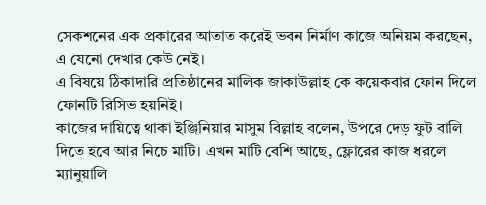সেকশনের এক প্রকারের আতাত করেই ভবন নির্মাণ কাজে অনিয়ম করছেন, এ যেনো দেখার কেউ নেই।
এ বিষয়ে ঠিকাদারি প্রতিষ্ঠানের মালিক জাকাউল্লাহ কে কয়েকবার ফোন দিলে ফোনটি রিসিভ হয়নিই।
কাজের দায়িত্বে থাকা ইঞ্জিনিয়ার মাসুম বিল্লাহ বলেন, উপরে দেড় ফুট বালি দিতে হবে আর নিচে মাটি। এখন মাটি বেশি আছে, ফ্লোরের কাজ ধরলে ম্যানুয়ালি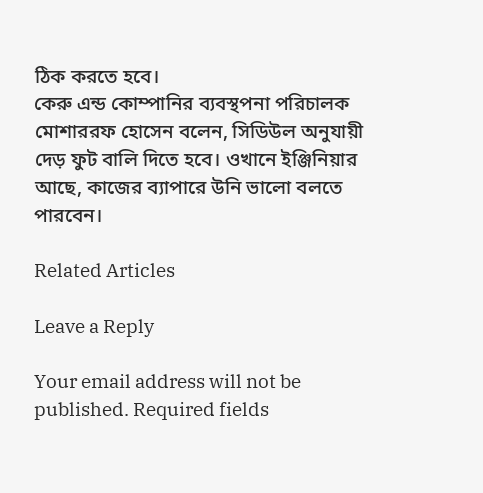ঠিক করতে হবে।
কেরু এন্ড কোম্পানির ব্যবস্থপনা পরিচালক মোশাররফ হোসেন বলেন, সিডিউল অনুযায়ী দেড় ফুট বালি দিতে হবে। ওখানে ইঞ্জিনিয়ার আছে, কাজের ব্যাপারে উনি ভালো বলতে পারবেন।

Related Articles

Leave a Reply

Your email address will not be published. Required fields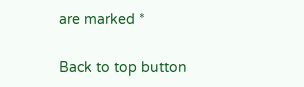are marked *

Back to top button